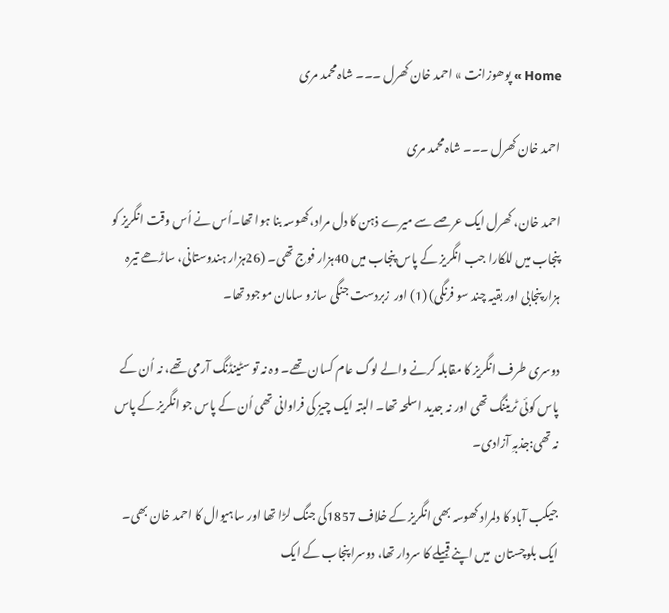Home » پوھوزانت » احمد خان کھرل ۔۔۔ شاہ محمد مری

احمد خان کھرل ۔۔۔ شاہ محمد مری

احمد خان، کھرل ایک عرصے سے میرے ذہن کا دل مراد،کھوسہ بنا ہوا تھا۔اُس نے اُس وقت انگریز کو پنجاب میں للکارا جب انگریز کے پاس پنجاب میں 40ہزار فوج تھی۔ (26ہزار ہندوستانی، ساڑھے تیرہ ہزار پنجابی اور بقیہ چند سو فرنگی) (1) اور  زبردست جنگی سازو سامان موجود تھا۔

دوسری طرف انگریز کا مقابلہ کرنے والے لوگ عام کسان تھے۔ وہ نہ تو سٹینڈنگ آرمی تھے، نہ اُن کے پاس کوئی ٹریننگ تھی اور نہ جدید اسلحہ تھا۔ البتہ ایک چیز کی فراوانی تھی اُن کے پاس جو انگریز کے پاس نہ تھی:جذبہِ آزادی۔

جیکب آباد کا دلمراد کھوسہ بھی انگریز کے خلاف 1857کی جنگ لڑا تھا اور ساہیوال کا احمد خان بھی۔ ایک بلوچستان  میں اپنے قبیلے کا سردار تھا، دوسرا پنجاب کے ایک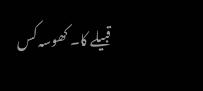قبیلے کا۔ کھوسہ کس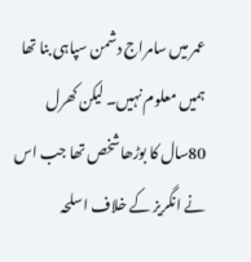عمر میں سامراج دشمن سپاہی بنا تھا ہمیں معلوم نہیں۔ لیکن کھرل 80سال کا بوڑھاشخص تھا جب اس نے انگریز کے خلاف اسلحہ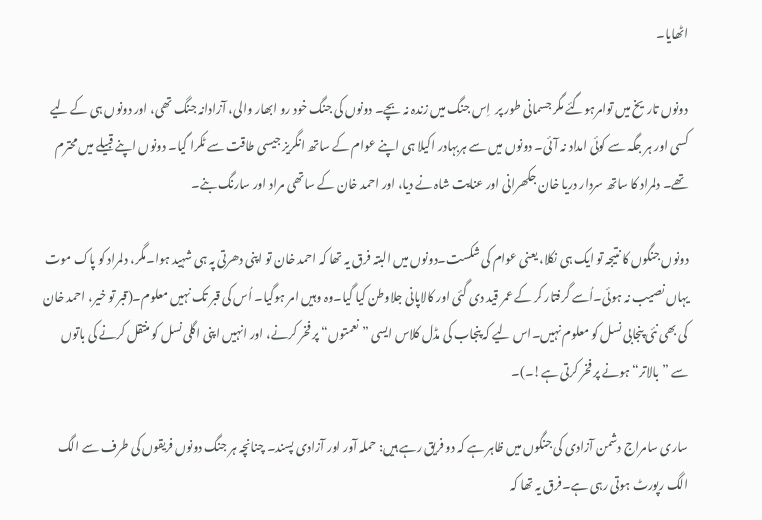اٹھایا۔

دونوں تاریخ میں توامرہوگئے مگر جسمانی طور پر  اِس جنگ میں زندہ نہ بچے۔ دونوں کی جنگ خود رو ابھار والی، آزادانہ جنگ تھی، اور دونوں ہی کے لیے کسی اور ہر جگہ سے کوئی امداد نہ آئی۔ دونوں میں سے ہربہادر اکیلا ہی اپنے عوام کے ساتھ انگریز جیسی طاقت سے ٹکرا گیا۔ دونوں اپنے قبیلے میں محترم تھے۔ دلمراد کا ساتھ سردار دریا خان جکھرانی اور عنایت شاہ نے دیا، اور احمد خان کے ساتھی مراد اور سارنگ بنے۔

دونوں جنگوں کا نتیجہ تو ایک ہی نکلا، یعنی عوام کی شکست۔دونوں میں البتہ فرق یہ تھا کہ احمد خان تو اپنی دھرتی پہ ہی شہید ہوا۔مگر، دلمراد کو پاک موت یہاں نصیب نہ ہوئی۔اُسے گرفتار کر کے عمر قید دی گئی اور کالاپانی جلاوطن کیا گیا۔وہ وہیں امر ہوگیا۔ اُس کی قبر تک نہیں معلوم۔(قبر تو خیر، احمد خان کی بھی نئی پنجابی نسل کو معلوم نہیں۔اس لیے کہ پنجاب کی مڈل کلاس ایسی ”نعمتوں“ پر فخر کرنے، اور انہیں اپنی اگلی نسل کو منتقل کرنے کی باتوں سے ”بالاتر“ہونے پر فخر کرتی ہے!۔)۔

ساری سامراج دشمن آزادی کی جنگوں میں ظاہر ہے کہ دو فریق رہے ہیں: حملہ آور اور آزادی پسند۔ چنانچہ ہر جنگ دونوں فریقوں کی طرف سے الگ الگ رپورٹ ہوتی رہی ہے۔فرق یہ تھا کہ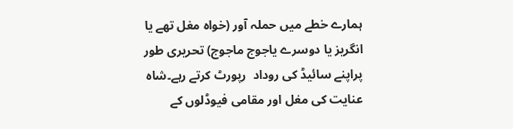ہمارے خطے میں حملہ آور (خواہ مغل تھے یا انگریز یا دوسرے یاجوج ماجوج) تحریری طور پراپنے سائیڈ کی روداد  رپورٹ کرتے رہے۔شاہ عنایت کی مغل اور مقامی فیوڈلوں کے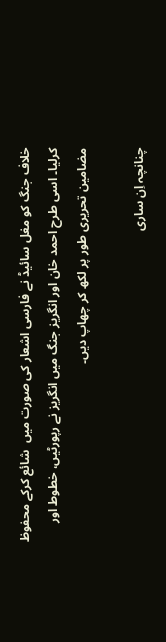خلاف جنگ کو مغل سائیڈ نے فارسی اشعار کی صورت میں  شائع کرکے محفوظ کرلیا۔ اسی طرح احمد خان اور انگریز جنگ میں انگریز نے رپورٹیں، خطوط اور مضامین تحریری طور پر لکھ کر چھاپ دیں۔

چنانچہ اِن ساری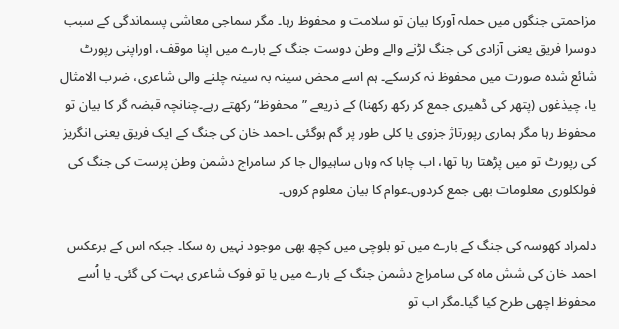مزاحمتی جنگوں میں حملہ آورکا بیان تو سلامت و محفوظ رہا۔ مگر سماجی معاشی پسماندگی کے سبب دوسرا فریق یعنی آزادی کی جنگ لڑنے والے وطن دوست جنگ کے بارے میں اپنا موقف، اوراپنی رپورٹ شائع شدہ صورت میں محفوظ نہ کرسکے۔ ہم اسے محض سینہ بہ سینہ چلنے والی شاعری، ضرب الامثال یا، چیذغوں (پتھر کی ڈھیری جمع کر رکھ رکھنا) کے ذریعے ”محفوظ“رکھتے رہے۔چنانچہ قبضہ گر کا بیان تو محفوظ رہا مگر ہماری رپورتاژ جزوی یا کلی طور پر گم ہوگئی ۔احمد خان کی جنگ کے ایک فریق یعنی انگریز کی رپورٹ تو میں پڑھتا رہا تھا، اب چاہا کہ وہاں ساہیوال جا کر سامراج دشمن وطن پرست کی جنگ کی فولکلوری معلومات بھی جمع کردوں۔عوام کا بیان معلوم کروں۔

دلمراد کھوسہ کی جنگ کے بارے میں تو بلوچی میں کچھ بھی موجود نہیں رہ سکا۔ جبکہ اس کے برعکس احمد خان کی شش ماہ کی سامراج دشمن جنگ کے بارے میں یا تو فوک شاعری بہت کی گئی۔ یا اُسے محفوظ اچھی طرح کیا گیا۔مگر اب تو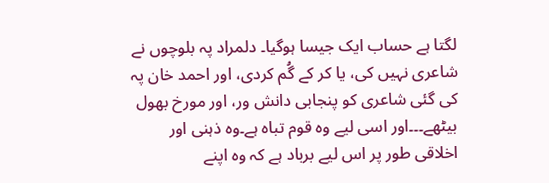لگتا ہے حساب ایک جیسا ہوگیا۔ دلمراد پہ بلوچوں نے شاعری نہیں کی، یا کر کے گُم کردی، اور احمد خان پہ کی گئی شاعری کو پنجابی دانش ور، اور مورخ بھول بیٹھے۔۔۔اور اسی لیے وہ قوم تباہ ہے۔وہ ذہنی اور اخلاقی طور پر اس لیے برباد ہے کہ وہ اپنے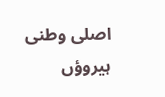اصلی وطنی ہیروؤں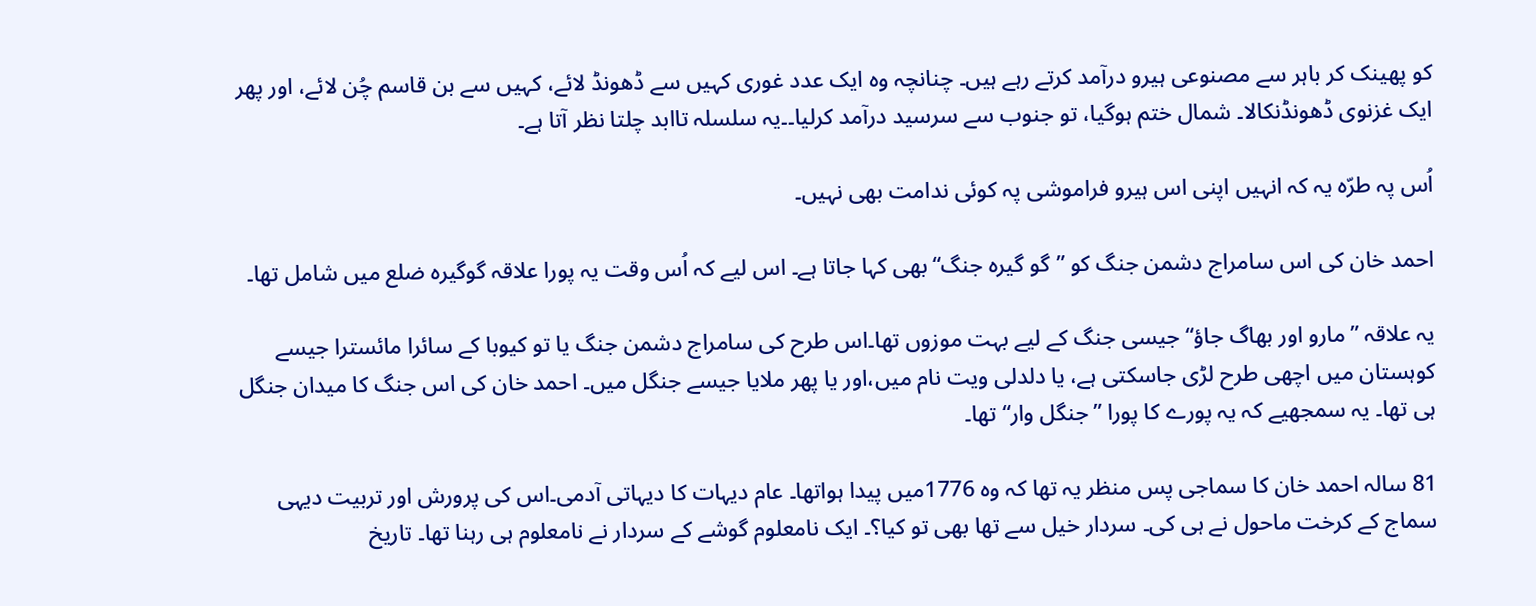کو پھینک کر باہر سے مصنوعی ہیرو درآمد کرتے رہے ہیں۔ چنانچہ وہ ایک عدد غوری کہیں سے ڈھونڈ لائے، کہیں سے بن قاسم چُن لائے، اور پھر ایک غزنوی ڈھونڈنکالا۔ شمال ختم ہوگیا، تو جنوب سے سرسید درآمد کرلیا۔۔یہ سلسلہ تاابد چلتا نظر آتا ہے۔

اُس پہ طرّہ یہ کہ انہیں اپنی اس ہیرو فراموشی پہ کوئی ندامت بھی نہیں۔

احمد خان کی اس سامراج دشمن جنگ کو ”گو گیرہ جنگ“بھی کہا جاتا ہے۔ اس لیے کہ اُس وقت یہ پورا علاقہ گوگیرہ ضلع میں شامل تھا۔

یہ علاقہ ”مارو اور بھاگ جاؤ“ جیسی جنگ کے لیے بہت موزوں تھا۔اس طرح کی سامراج دشمن جنگ یا تو کیوبا کے سائرا مائسترا جیسے کوہستان میں اچھی طرح لڑی جاسکتی ہے، یا دلدلی ویت نام میں،اور یا پھر ملایا جیسے جنگل میں۔ احمد خان کی اس جنگ کا میدان جنگل ہی تھا۔ یہ سمجھیے کہ یہ پورے کا پورا ”جنگل وار“ تھا۔

81 سالہ احمد خان کا سماجی پس منظر یہ تھا کہ وہ 1776میں پیدا ہواتھا۔ عام دیہات کا دیہاتی آدمی۔اس کی پرورش اور تربیت دیہی سماج کے کرخت ماحول نے ہی کی۔ سردار خیل سے تھا بھی تو کیا؟۔ ایک نامعلوم گوشے کے سردار نے نامعلوم ہی رہنا تھا۔ تاریخ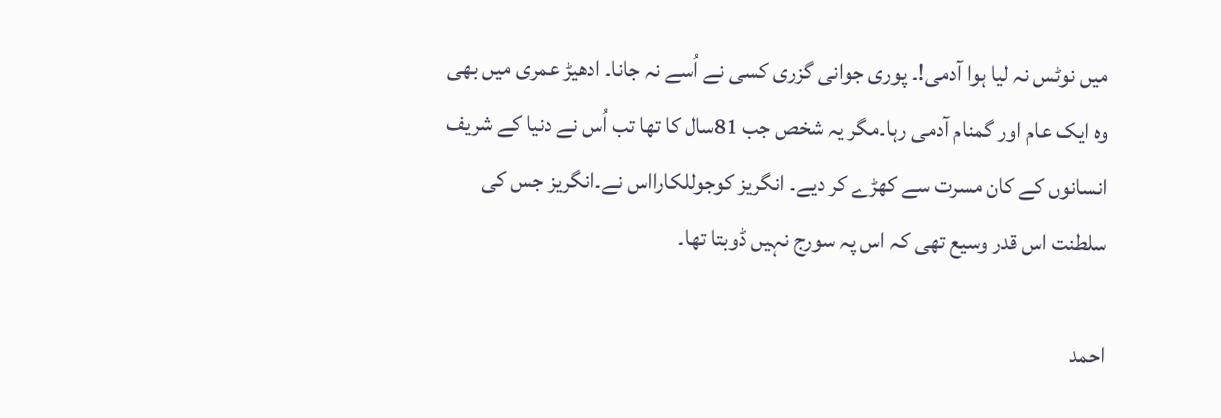میں نوٹس نہ لیا ہوا آدمی!۔ پوری جوانی گزری کسی نے اُسے نہ جانا۔ ادھیڑ عمری میں بھی وہ ایک عام اور گمنام آدمی رہا۔مگر یہ شخص جب 81سال کا تھا تب اُس نے دنیا کے شریف انسانوں کے کان مسرت سے کھڑے کر دیے۔ انگریز کوجوللکارااس نے۔انگریز جس کی سلطنت اس قدر وسیع تھی کہ اس پہ سورج نہیں ڈوبتا تھا۔

احمد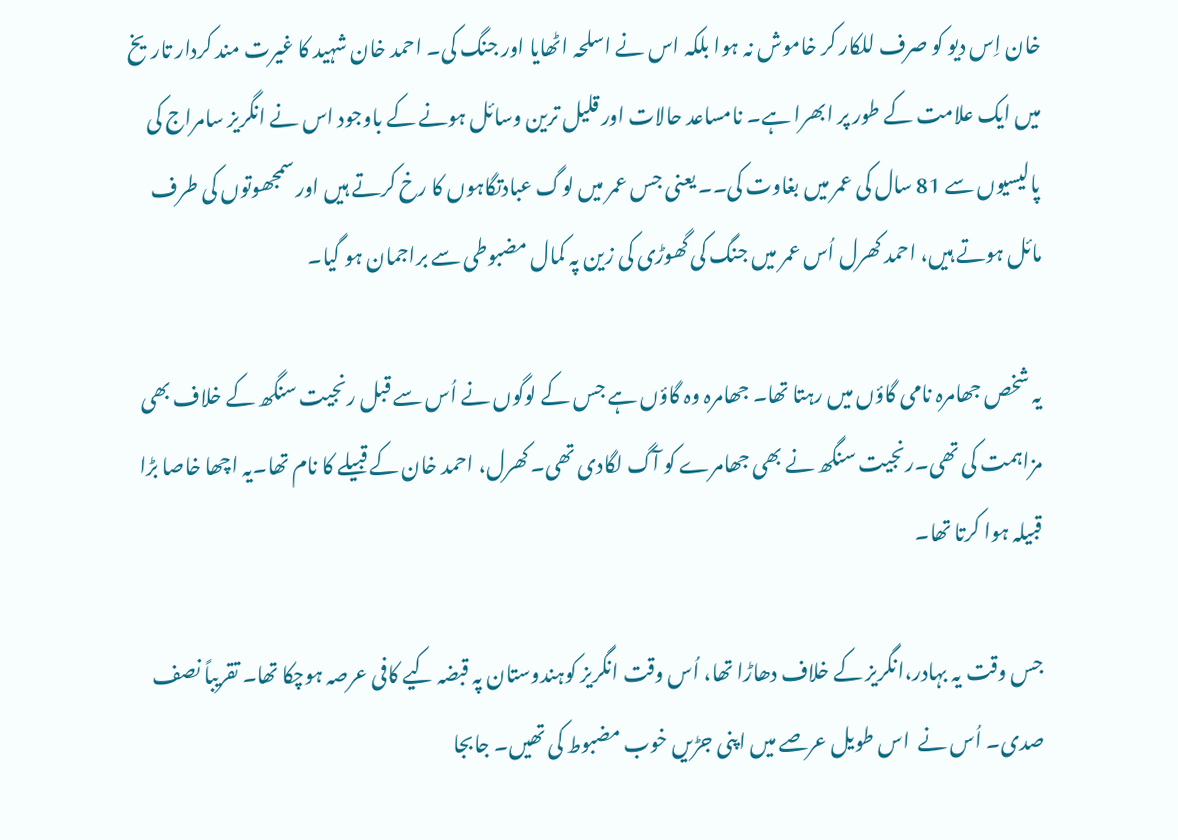خان اِس دیو کو صرف للکار کر خاموش نہ ہوا بلکہ اس نے اسلحہ اٹھایا اور جنگ کی۔ احمد خان شہید کا غیرت مند کردار تاریخ میں ایک علامت کے طور پر ابھرا ہے۔ نامساعد حالات اور قلیل ترین وسائل ہونے کے باوجود اس نے انگریز سامراج کی پالیسیوں سے 81 سال کی عمر میں بغاوت کی۔۔ یعنی جس عمر میں لوگ عبادتگاہوں کا رخ کرتے ہیں اور سمجھوتوں کی طرف مائل ہوتے ہیں، احمد کھرل اُس عمر میں جنگ کی گھوڑی کی زین پہ کمال مضبوطی سے براجمان ہو گیا۔

یہ شخص جھامرہ نامی گاؤں میں رہتا تھا۔ جھامرہ وہ گاؤں ہے جس کے لوگوں نے اُس سے قبل رنجیت سنگھ کے خلاف بھی مزاہمت کی تھی۔رنجیت سنگھ نے بھی جھامرے کو آگ لگادی تھی۔ کھرل، احمد خان کے قبیلے کا نام تھا۔یہ اچھا خاصا بڑا قبیلہ ہوا کرتا تھا۔

جس وقت یہ بہادر،انگریز کے خلاف دھاڑا تھا، اُس وقت انگریز کوہندوستان پہ قبضہ کیے کافی عرصہ ہوچکا تھا۔ تقریباً نصف صدی۔ اُس نے  اس طویل عرصے میں اپنی جڑیں خوب مضبوط کی تھیں۔ جابجا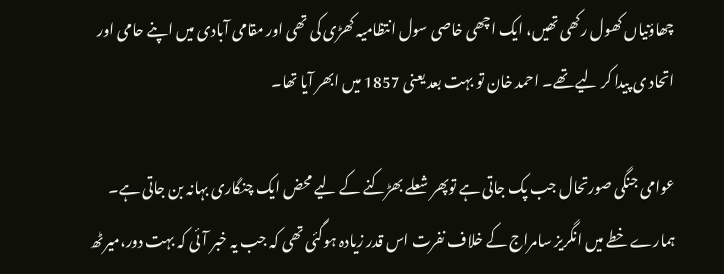چھاؤنیاں کھول رکھی تھیں، ایک اچھی خاصی سول انتظامیہ کھڑی کی تھی اور مقامی آبادی میں اپنے حامی اور اتحاد ی پیدا کر لیے تھے۔ احمد خان تو بہت بعد یعنی 1857 میں ابھر آیا تھا۔

عوامی جنگی صورتحال جب پک جاتی ہے توپھر شعلے بھڑکنے کے لیے محض ایک چنگاری بہانہ بن جاتی ہے۔ ہمارے خطے میں انگریز سامراج کے خلاف نفرت اس قدر زیادہ ہوگئی تھی کہ جب یہ خبر آئی کہ بہت دور،میرٹھ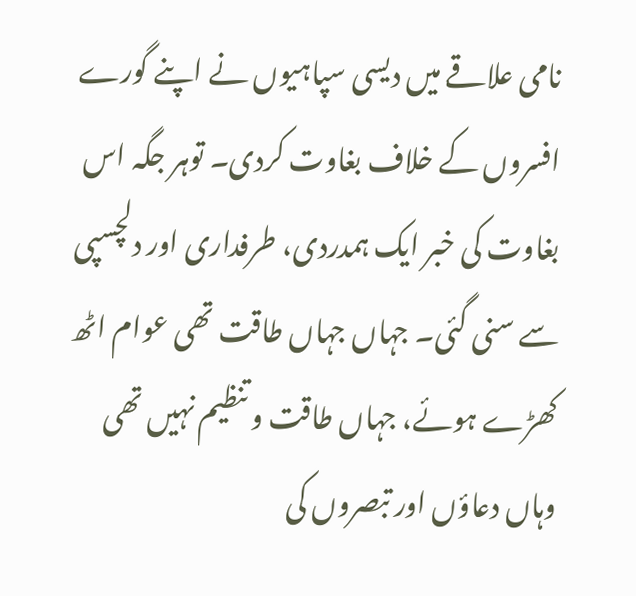نامی علاقے میں دیسی سپاہیوں نے اپنے گورے افسروں کے خلاف بغاوت کردی۔ توہر جگہ اس بغاوت کی خبر ایک ہمدردی، طرفداری اور دلچسپی سے سنی گئی۔ جہاں جہاں طاقت تھی عوام اٹھ کھڑے ہوئے، جہاں طاقت و تنظیم نہیں تھی وہاں دعاؤں اور تبصروں کی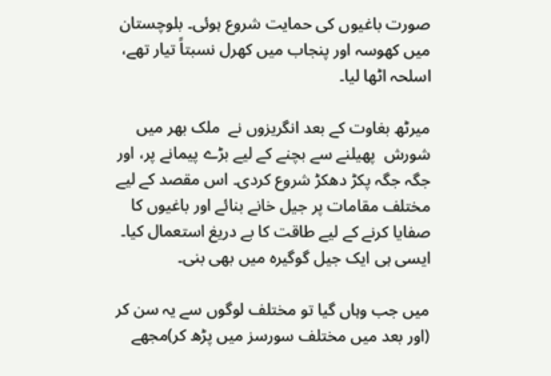صورت باغیوں کی حمایت شروع ہوئی۔ بلوچستان میں کھوسہ اور پنجاب میں کھرل نسبتاً تیار تھے، اسلحہ اٹھا لیا۔

میرٹھ بغاوت کے بعد انگریزوں نے  ملک بھر میں شورش  پھیلنے سے بچنے کے لیے بڑے پیمانے پر، اور جگہ جگہ پکڑ دھکڑ شروع کردی۔ اس مقصد کے لیے مختلف مقامات پر جیل خانے بنائے اور باغیوں کا صفایا کرنے کے لیے طاقت کا بے دریغ استعمال کیا۔ ایسی ہی ایک جیل گوگیرہ میں بھی بنی۔

میں جب وہاں گیا تو مختلف لوگوں سے یہ سن کر (اور بعد میں مختلف سورسز میں پڑھ کر)مجھے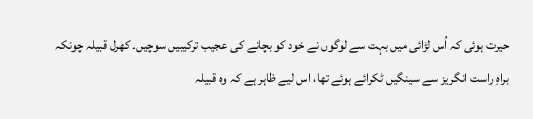حیرت ہوئی کہ اُس لڑائی میں بہت سے لوگوں نے خود کو بچانے کی عجیب ترکیبیں سوچیں۔ کھرل قبیلہ چونکہ براہِ راست انگریز سے سینگیں ٹکرائے ہوئے تھا، اس لیے ظاہر ہے کہ وہ قبیلہ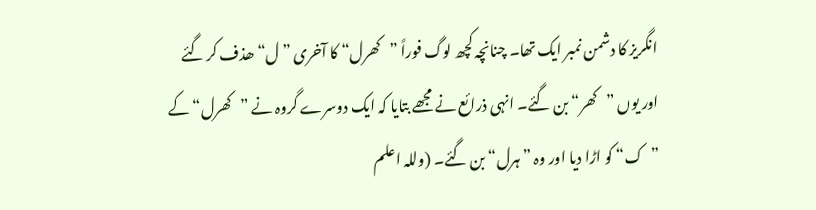انگریز کا دشمن نمبر ایک تھا۔ چنانچہ کچھ لوگ فوراً ”کھرل“ کا آخری ”ل“ ھذف کر گئے اور یوں ”کھر“ بن گئے۔ انہی ذرائع نے مجھے بتایا کہ ایک دوسرے گروہ نے ”کھرل“ کے ”ک“ کو اڑا دیا اور وہ ”ہرل“ بن گئے۔ (وللہ اعلم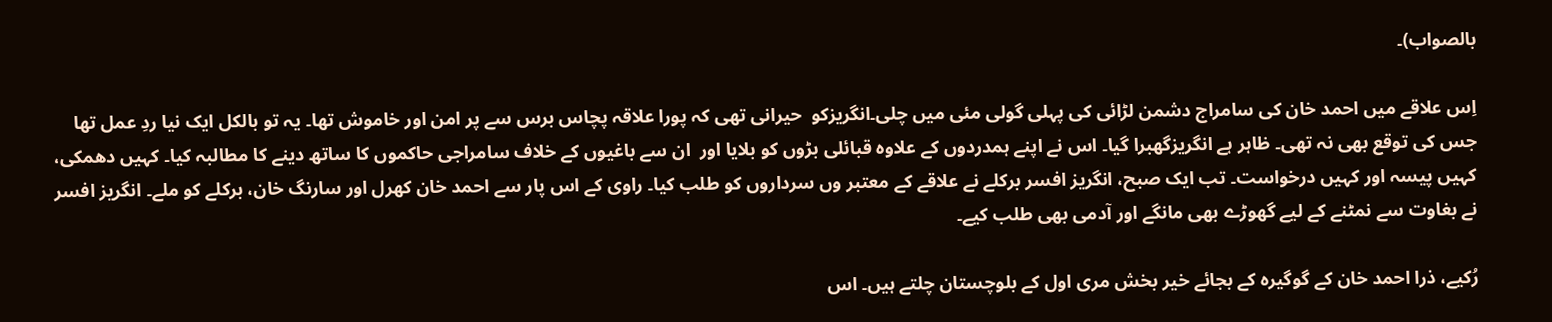بالصواب)۔

اِس علاقے میں احمد خان کی سامراج دشمن لڑائی کی پہلی گولی مئی میں چلی۔انگریزکو  حیرانی تھی کہ پورا علاقہ پچاس برس سے پر امن اور خاموش تھا۔ یہ تو بالکل ایک نیا ردِ عمل تھا جس کی توقع بھی نہ تھی۔ ظاہر ہے انگریزگھبرا گیا۔ اس نے اپنے ہمدردوں کے علاوہ قبائلی بڑوں کو بلایا اور  ان سے باغیوں کے خلاف سامراجی حاکموں کا ساتھ دینے کا مطالبہ کیا۔ کہیں دھمکی، کہیں پیسہ اور کہیں درخواست۔ تب ایک صبح، انگریز افسر برکلے نے علاقے کے معتبر وں سرداروں کو طلب کیا۔ راوی کے اس پار سے احمد خان کھرل اور سارنگ خان، برکلے کو ملے۔ انگریز افسر نے بغاوت سے نمٹنے کے لیے گھوڑے بھی مانگے اور آدمی بھی طلب کیے۔

رُکیے، ذرا احمد خان کے گوگیرہ کے بجائے خیر بخش مری اول کے بلوچستان چلتے ہیں۔ اس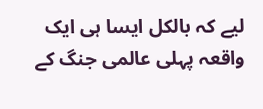لیے کہ بالکل ایسا ہی ایک واقعہ پہلی عالمی جنگ کے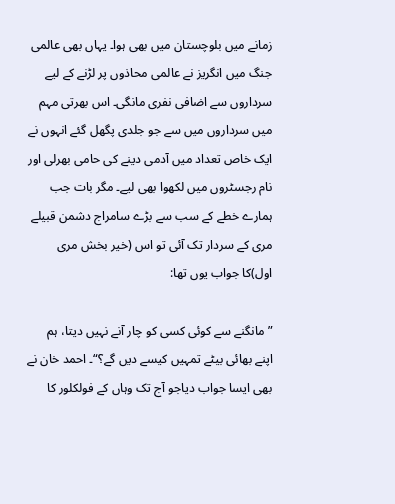زمانے میں بلوچستان میں بھی ہوا۔ یہاں بھی عالمی جنگ میں انگریز نے عالمی محاذوں پر لڑنے کے لیے سرداروں سے اضافی نفری مانگی۔ اس بھرتی مہم میں سرداروں میں سے جو جلدی پگھل گئے انہوں نے ایک خاص تعداد میں آدمی دینے کی حامی بھرلی اور نام رجسٹروں میں لکھوا بھی لیے۔ مگر بات جب ہمارے خطے کے سب سے بڑے سامراج دشمن قبیلے مری کے سردار تک آئی تو اس (خیر بخش مری اول)کا جواب یوں تھا:

”مانگنے سے کوئی کسی کو چار آنے نہیں دیتا، ہم اپنے بھائی بیٹے تمہیں کیسے دیں گے؟“۔ احمد خان نے بھی ایسا جواب دیاجو آج تک وہاں کے فولکلور کا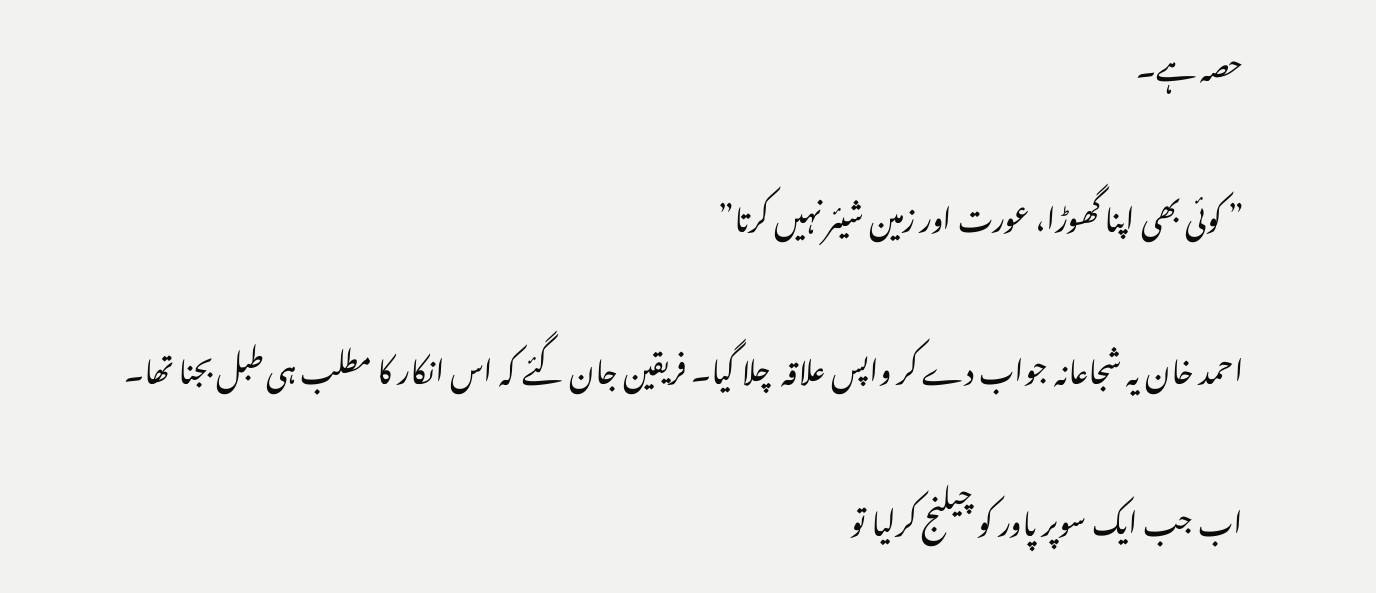حصہ ہے۔

” کوئی بھی اپنا گھوڑا، عورت اور زمین شیئر نہیں کرتا”

احمد خان یہ شجاعانہ جواب دے کر واپس علاقہ  چلا گیا۔ فریقین جان گئے کہ اس انکار کا مطلب ہی طبل بجنا تھا۔

اب جب ایک سوپر پاور کو چیلنج کرلیا تو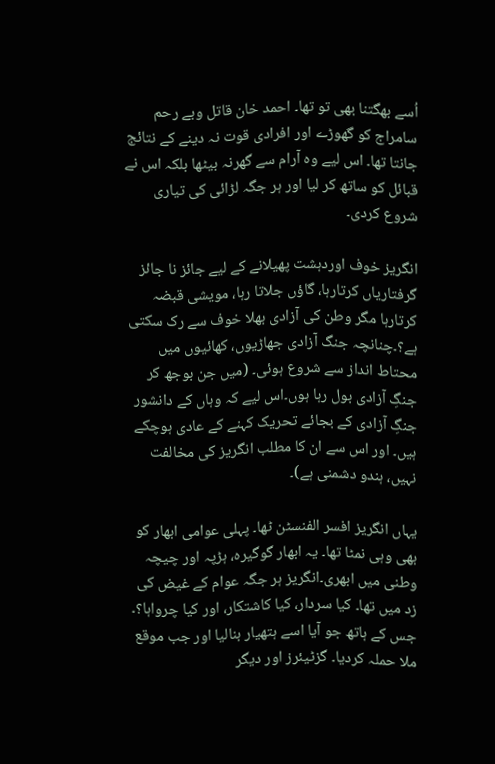اُسے بھگتنا بھی تو تھا۔ احمد خان قاتل وبے رحم سامراج کو گھوڑے اور افرادی قوت نہ دینے کے نتائج جانتا تھا۔ اس لیے وہ آرام سے گھرنہ بیٹھا بلکہ اس نے قبائل کو ساتھ کر لیا اور ہر جگہ لڑائی کی تیاری شروع کردی۔

انگریز خوف اوردہشت پھیلانے کے لیے جائز نا جائز گرفتاریاں کرتارہا، گاؤں جلاتا رہا، مویشی قبضہ کرتارہا مگر وطن کی آزادی بھلا خوف سے رک سکتی ہے؟۔چنانچہ جنگ آزادی جھاڑیوں، کھائیوں میں محتاط انداز سے شروع ہوئی۔ (میں جن بوجھ کر جنگِ آزادی بول رہا ہوں۔اس لیے کہ وہاں کے دانشور جنگِ آزادی کے بجائے تحریک کہنے کے عادی ہوچکے ہیں۔ اور اس سے ان کا مطلب انگریز کی مخالفت نہیں، ہندو دشمنی ہے)۔

یہاں انگریز افسر الفنسٹن ٹھا۔ پہلی عوامی ابھار کو بھی وہی نمٹا تھا۔ یہ ابھار گوگیرہ، ہڑپہ اور چیچہ وطنی میں ابھری۔انگریز ہر جگہ عوام کے غیض کی زد میں تھا۔ کیا سردار، کیا کاشتکار، اور کیا چرواہا؟۔ جس کے ہاتھ جو آیا اسے ہتھیار بنالیا اور جب موقع ملا حملہ کردیا۔ گزٹیئرز اور دیگر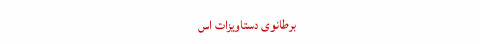برطانوی دستاویزات اس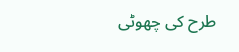طرح کی چھوٹی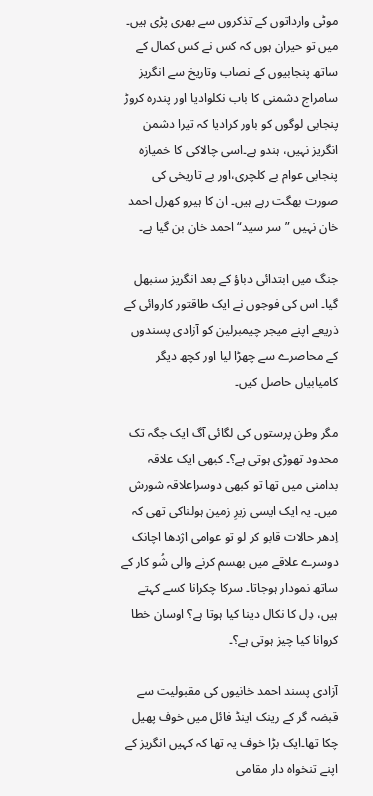موٹی وارداتوں کے تذکروں سے بھری پڑی ہیں۔ میں تو حیران ہوں کہ کس نے کس کمال کے ساتھ پنجابیوں کے نصاب وتاریخ سے انگریز سامراج دشمنی کا باب نکلوادیا اور پندرہ کروڑ پنجابی لوگوں کو باور کرادیا کہ تیرا دشمن انگریز نہیں، ہندو ہے۔اسی چالاکی کا خمیازہ پنجابی عوام بے کلچری،اور بے تاریخی کی صورت بھگت رہے ہیں۔ ان کا ہیرو کھرل احمد خان نہیں ”سر سید“ احمد خان بن گیا ہے۔

جنگ میں ابتدائی دباؤ کے بعد انگریز سنبھل گیا۔ اس کی فوجوں نے ایک طاقتور کاروائی کے ذریعے اپنے میجر چیمبرلین کو آزادی پسندوں کے محاصرے سے چھڑا لیا اور کچھ دیگر کامیابیاں حاصل کیں۔

مگر وطن پرستوں کی لگائی آگ ایک جگہ تک محدود تھوڑی ہوتی ہے؟۔ کبھی ایک علاقہ بدامنی میں تھا تو کبھی دوسراعلاقہ شورش میں۔ یہ ایک ایسی زیرِ زمین ہولناکی تھی کہ اِدھر حالات قابو کر لو تو عوامی اژدھا اچانک دوسرے علاقے میں بھسم کرنے والی شُو کار کے ساتھ نمودار ہوجاتا۔ سرکا چکرانا کسے کہتے ہیں، دِل کا نکال دینا کیا ہوتا ہے؟ اوسان خطا کروانا کیا چیز ہوتی ہے؟۔

آزادی پسند احمد خانیوں کی مقبولیت سے قبضہ گر کے رینک اینڈ فائل میں خوف پھیل چکا تھا۔ایک بڑا خوف یہ تھا کہ کہیں انگریز کے اپنے تنخواہ دار مقامی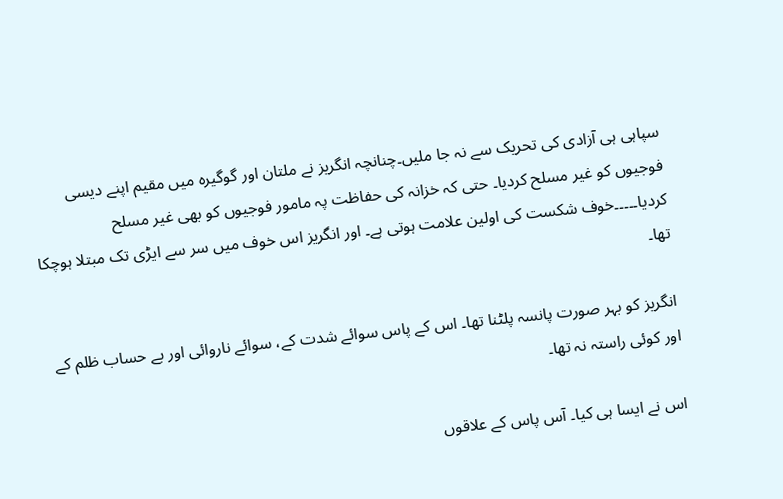سپاہی ہی آزادی کی تحریک سے نہ جا ملیں۔چنانچہ انگریز نے ملتان اور گوگیرہ میں مقیم اپنے دیسی فوجیوں کو غیر مسلح کردیا۔ حتی کہ خزانہ کی حفاظت پہ مامور فوجیوں کو بھی غیر مسلح کردیا۔۔۔۔۔خوف شکست کی اولین علامت ہوتی ہے۔ اور انگریز اس خوف میں سر سے ایڑی تک مبتلا ہوچکا تھا۔

انگریز کو بہر صورت پانسہ پلٹنا تھا۔ اس کے پاس سوائے شدت کے، سوائے ناروائی اور بے حساب ظلم کے اور کوئی راستہ نہ تھا۔

اس نے ایسا ہی کیا۔ آس پاس کے علاقوں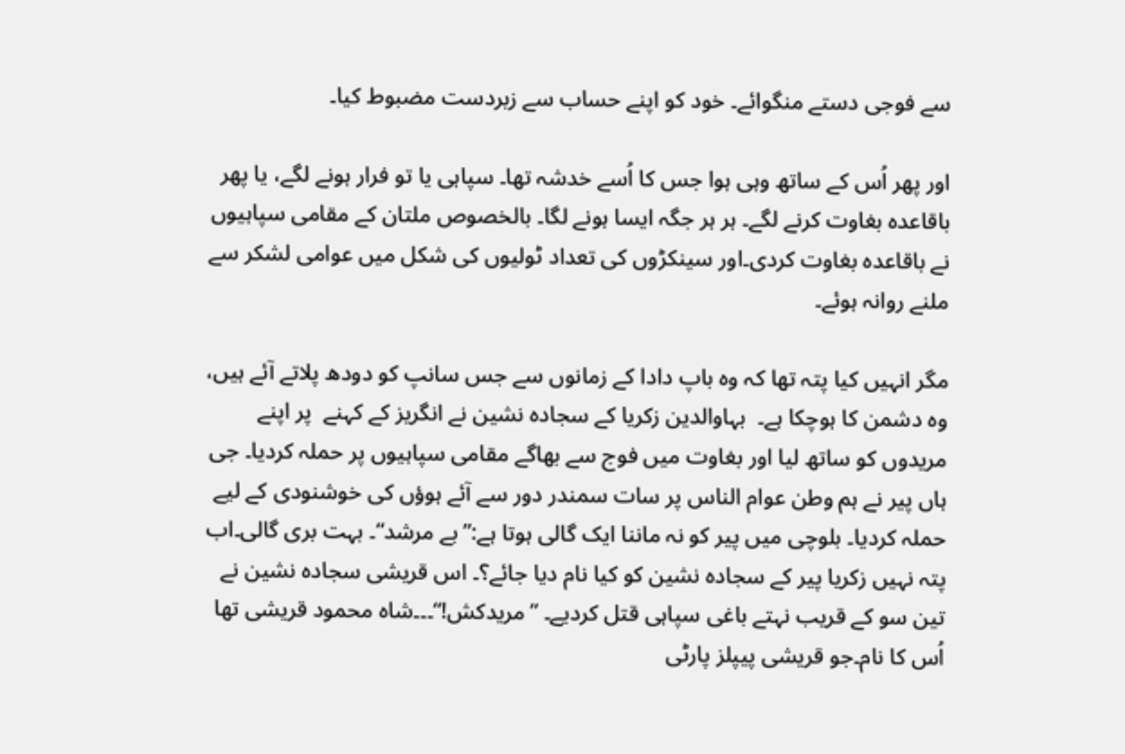سے فوجی دستے منگوائے۔ خود کو اپنے حساب سے زبردست مضبوط کیا۔

اور پھر اُس کے ساتھ وہی ہوا جس کا اُسے خدشہ تھا۔ سپاہی یا تو فرار ہونے لگے، یا پھر باقاعدہ بغاوت کرنے لگے۔ ہر ہر جگہ ایسا ہونے لگا۔ بالخصوص ملتان کے مقامی سپاہیوں نے باقاعدہ بغاوت کردی۔اور سینکڑوں کی تعداد ٹولیوں کی شکل میں عوامی لشکر سے ملنے روانہ ہوئے۔

مگر انہیں کیا پتہ تھا کہ وہ باپ دادا کے زمانوں سے جس سانپ کو دودھ پلاتے آئے ہیں، وہ دشمن کا ہوچکا ہے۔  بہاوالدین زکریا کے سجادہ نشین نے انگریز کے کہنے  پر اپنے مریدوں کو ساتھ لیا اور بغاوت میں فوج سے بھاگے مقامی سپاہیوں پر حملہ کردیا۔ جی ہاں پیر نے ہم وطن عوام الناس پر سات سمندر دور سے آئے ہوؤں کی خوشنودی کے لیے حملہ کردیا۔ بلوچی میں پیر کو نہ ماننا ایک گالی ہوتا ہے:”بے مرشد“۔ بہت بری گالی۔اب پتہ نہیں زکریا پیر کے سجادہ نشین کو کیا نام دیا جائے؟۔ اس قریشی سجادہ نشین نے تین سو کے قریب نہتے باغی سپاہی قتل کردیے۔ ”مریدکش!“۔۔۔شاہ محمود قریشی تھا اُس کا نام۔جو قریشی پیپلز پارٹی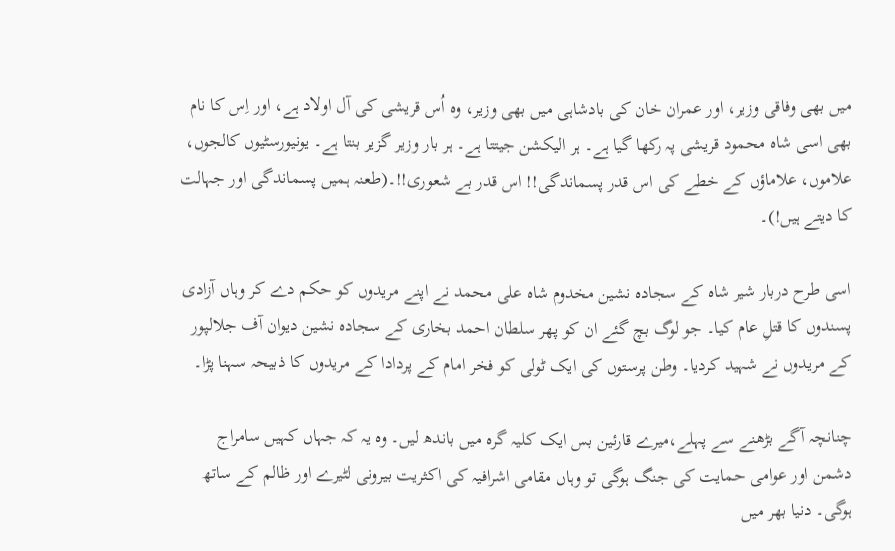میں بھی وفاقی وزیر، اور عمران خان کی بادشاہی میں بھی وزیر، وہ اُس قریشی کی آل اولاد ہے، اور اِس کا نام بھی اسی شاہ محمود قریشی پہ رکھا گیا ہے۔ ہر الیکشن جیتتا ہے۔ ہر بار وزیر گزیر بنتا ہے۔ یونیورسٹیوں کالجوں، علاموں، علاماؤں کے خطے کی اس قدر پسماندگی!! اس قدر بے شعوری!!۔(طعنہ ہمیں پسماندگی اور جہالت کا دیتے ہیں!)۔

اسی طرح دربار شیر شاہ کے سجادہ نشین مخدوم شاہ علی محمد نے اپنے مریدوں کو حکم دے کر وہاں آزادی پسندوں کا قتلِ عام کیا۔ جو لوگ بچ گئے ان کو پھر سلطان احمد بخاری کے سجادہ نشین دیوان آف جلالپور کے مریدوں نے شہید کردیا۔ وطن پرستوں کی ایک ٹولی کو فخر امام کے پردادا کے مریدوں کا ذبیحہ سہنا پڑا۔

چنانچہ آگے بڑھنے سے پہلے،میرے قارئین بس ایک کلیہ گرہ میں باندھ لیں۔ وہ یہ کہ جہاں کہیں سامراج دشمن اور عوامی حمایت کی جنگ ہوگی تو وہاں مقامی اشرافیہ کی اکثریت بیرونی لٹیرے اور ظالم کے ساتھ ہوگی۔ دنیا بھر میں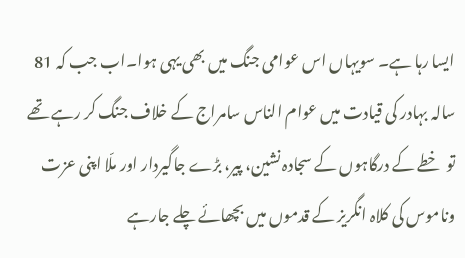ایسا رہا ہے۔ سویہاں اس عوامی جنگ میں بھی یہی ہوا۔اب جب کہ 81 سالہ بہادر کی قیادت میں عوام الناس سامراج کے خلاف جنگ کر رہے تھے تو  خطے کے درگاہوں کے سجادہ نشین، پیر، بڑے جاگیردار اور ملّا اپنی عزت وناموس کی کلاہ انگریز کے قدموں میں بچھائے چلے جارہے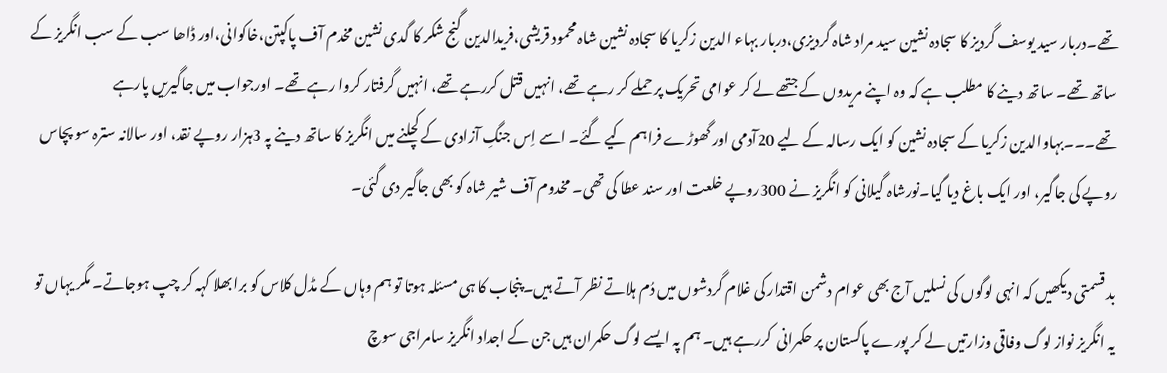تھے۔دربار سید یوسف گردیز کا سجادہ نشین سید مراد شاہ گردیزی،دربار بہاء الدین زکریا کا سجادہ نشین شاہ محمود قریشی،فریدالدین گنج شکر کا گدی نشین مخدم آف پاکپتن،خاکوانی،اور ڈاھا سب کے سب انگریز کے ساتھ تھے۔ ساتھ دینے کا مطلب ہے کہ وہ اپنے مریدوں کے جتھے لے کر عوامی تحریک پر حملے کر رہے تھے، انہیں قتل کررہے تھے، انہیں گرفتار کروا رہے تھے۔ اورجواب میں جاگیریں پارہے تھے۔۔۔بہاوالدین زکریا کے سجادہ نشین کو ایک رسالہ کے لیے 20آدمی اور گھوڑے فراہم کیے گئے۔ اسے اِس جنگِ آزادی کے کچلنے میں انگریز کا ساتھ دینے پہ 3ہزار روپے نقد، اور سالانہ سترہ سو پچاس روپے کی جاگیر، اور ایک باغ دیا گیا۔نورشاہ گیلانی کو انگریز نے 300روپے خلعت اور سند عطا کی تھی۔ مخدوم آف شیر شاہ کو بھی جاگیر دی گئی۔

بد قسمتی دیکھیں کہ انہی لوگوں کی نسلیں آج بھی عوام دشمن اقتدار کی غلام گردشوں میں دُم ہلاتے نظر آتے ہیں۔پنجاب کا ہی مسئلہ ہوتا تو ہم وہاں کے مڈل کلاس کو برا بھلا کہہ کر چپ ہوجاتے۔ مگر یہاں تو یہ انگریز نواز لوگ وفاقی وزارتیں لے کر پورے پاکستان پر حکمرانی  کررہے ہیں۔ ہم پہ ایسے لوگ حکمران ہیں جن کے اجداد انگریز سامراجی سوچ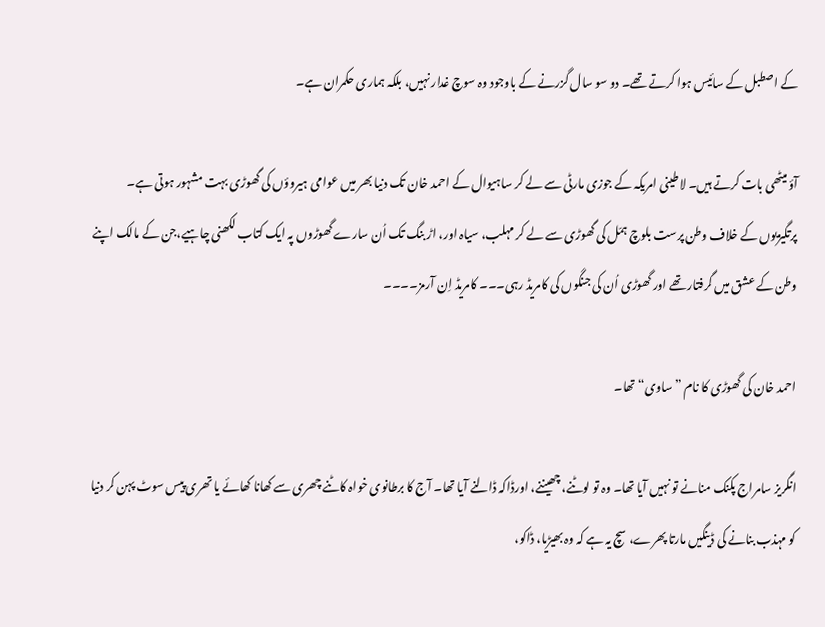کے اصطبل کے سائیس ہوا کرتے تھے۔ دو سو سال گزرنے کے باوجود وہ سوچ غدار نہیں، بلکہ ہماری حکمران ہے۔

آؤ میٹھی بات کرتے ہیں۔ لاطینی امریکہ کے جوزی مارٹی سے لے کر ساہیوال کے احمد خان تک دنیا بھر میں عوامی ہیروؤں کی گھوڑی بہت مشہور ہوتی ہے۔ پرتگیزیوں کے خلاف وطن پرست بلوچ ہمّل کی گھوڑی سے لے کر مہلب، سیاہ اور، اڑ بنگ تک اُن سارے گھوڑوں پہ ایک کتاب لکھنی چاہیے،جن کے مالک اپنے وطن کے عشق میں گرفتار تھے اور گھوڑی اُن کی جنگوں کی کامریڈ رہی۔۔۔ کامریڈ اِن آرمز۔۔۔۔

احمد خان کی گھوڑی کا نام ”ساوی“ تھا۔

انگریز سامراج پکنک منانے تو نہیں آیا تھا۔ وہ تو لوٹنے، چھیننے، اورڈاکہ ڈالنے آیا تھا۔ آج کا برطانوی خواہ کاٹنے چھری سے کھانا کھائے یا تھری پیس سوٹ پہن کر دنیا کو مہذب بنانے کی ڈینگیں مارتا پھرے، سچ یہ ہے کہ وہ بھیڑیا، ڈاکو،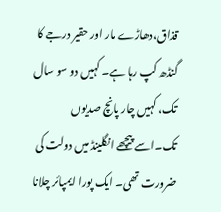قذاق،دھاڑے مار اور حقیر درجے کا گنڈھ کپ رہا ہے۔ کہیں دو سو سال تک، کہیں چار پانچ صدیوں تک۔اسے پیچھے انگلینڈ میں دولت کی ضرورت تھی۔ ایک پورا ایمپائر چلانا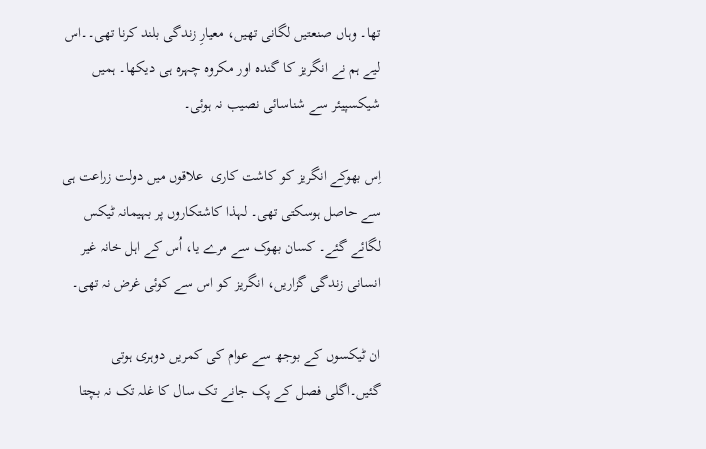تھا۔ وہاں صنعتیں لگانی تھیں، معیارِ زندگی بلند کرنا تھی۔۔اس لیے ہم نے انگریز کا گندہ اور مکروہ چہرہ ہی دیکھا۔ ہمیں شیکسپیئر سے شناسائی نصیب نہ ہوئی۔

اِس بھوکے انگریز کو کاشت کاری  علاقوں میں دولت زراعت ہی سے حاصل ہوسکتی تھی۔ لہذا کاشتکاروں پر بہیمانہ ٹیکس لگائے گئے۔ کسان بھوک سے مرے یا، اُس کے اہل خانہ غیر انسانی زندگی گزاریں، انگریز کو اس سے کوئی غرض نہ تھی۔

ان ٹیکسوں کے بوجھ سے عوام کی کمریں دوہری ہوتی گئیں۔اگلی فصل کے پک جانے تک سال کا غلہ تک نہ بچتا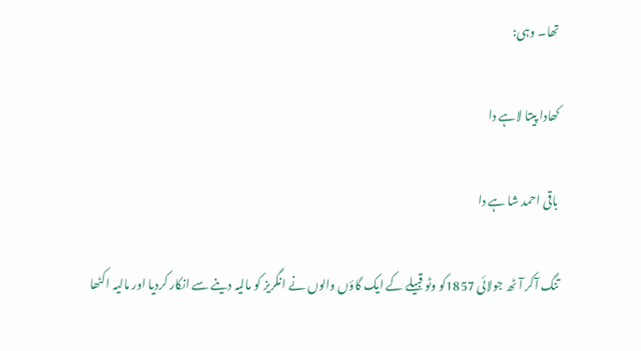تھا۔ وہی:

کھادا پیتا لاہے دا

باقی احمد شا ہے دا

تنگ آکر آٹھ جولائی 1857کو وٹو قبیلے کے ایک گاؤں والوں نے انگریز کو مالیہ دینے سے انکار کردیا اور مالیہ اکٹھا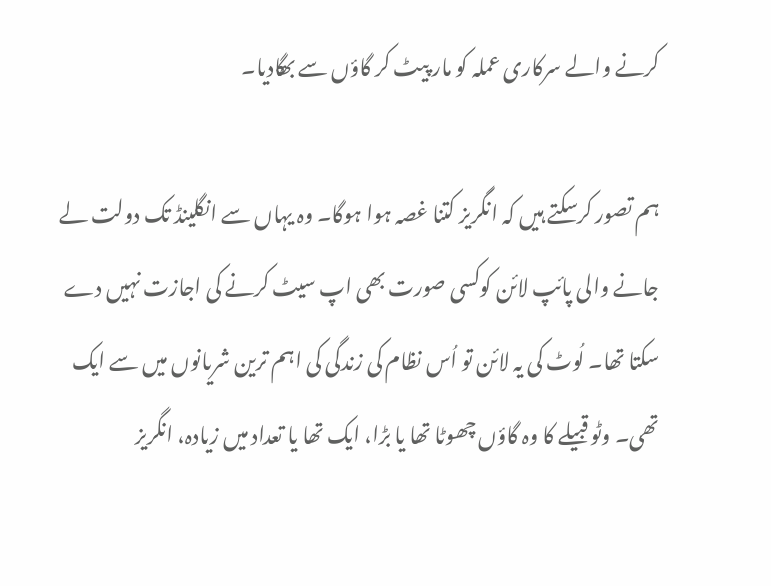کرنے والے سرکاری عملہ کو مار پیٹ کر گاؤں سے بھگادیا۔

ہم تصور کرسکتے ہیں کہ انگریز کتنا غصہ ہوا ہوگا۔ وہ یہاں سے انگلینڈ تک دولت لے جانے والی پائپ لائن کوکسی صورت بھی اپ سیٹ کرنے کی اجازت نہیں دے سکتا تھا۔ لُوٹ کی یہ لائن تو اُس نظام کی زندگی کی اہم ترین شریانوں میں سے ایک تھی۔ وٹو قبیلے کا وہ گاؤں چھوٹا تھا یا بڑا، ایک تھا یا تعداد میں زیادہ، انگریز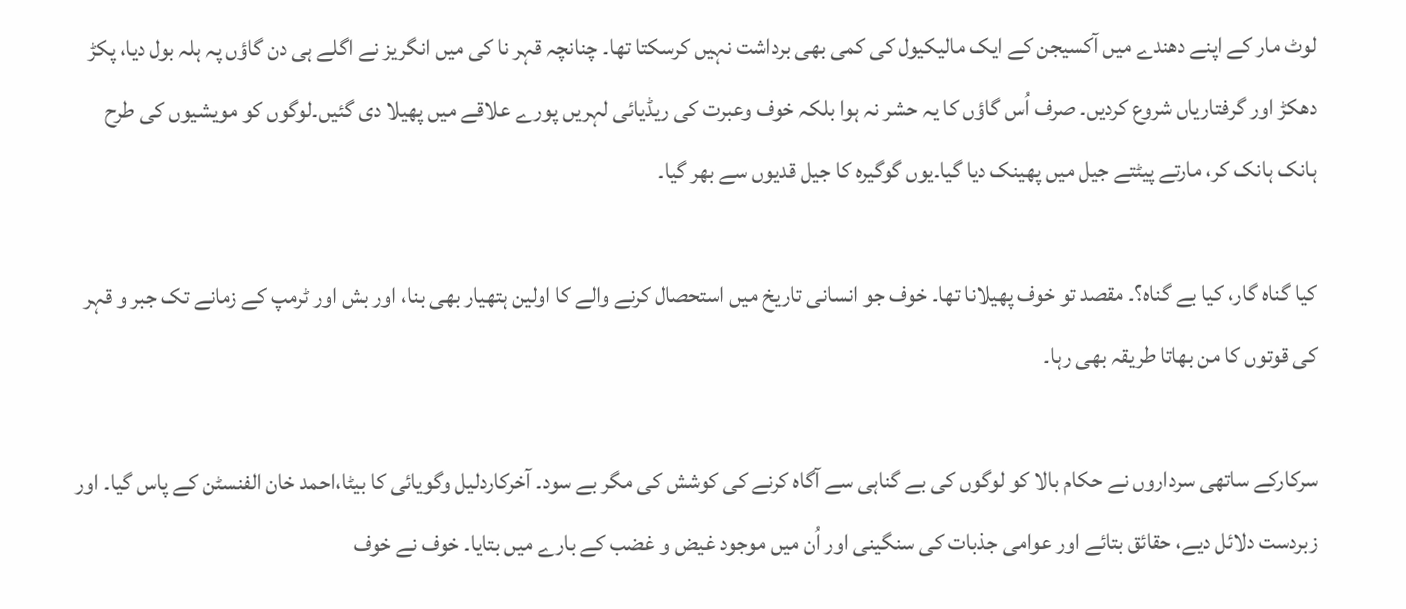لوٹ مار کے اپنے دھندے میں آکسیجن کے ایک مالیکیول کی کمی بھی برداشت نہیں کرسکتا تھا۔ چنانچہ قہر نا کی میں انگریز نے اگلے ہی دن گاؤں پہ ہلہ بول دیا، پکڑ دھکڑ اور گرفتاریاں شروع کردیں۔ صرف اُس گاؤں کا یہ حشر نہ ہوا بلکہ خوف وعبرت کی ریڈیائی لہریں پورے علاقے میں پھیلا دی گئیں۔لوگوں کو مویشیوں کی طرح ہانک ہانک کر، مارتے پیٹتے جیل میں پھینک دیا گیا۔یوں گوگیرہ کا جیل قدیوں سے بھر گیا۔

کیا گناہ گار، کیا بے گناہ؟۔ مقصد تو خوف پھیلانا تھا۔ خوف جو انسانی تاریخ میں استحصال کرنے والے کا اولین ہتھیار بھی بنا، اور بش اور ٹرمپ کے زمانے تک جبر و قہر کی قوتوں کا من بھاتا طریقہ بھی رہا۔

سرکارکے ساتھی سرداروں نے حکام بالا کو لوگوں کی بے گناہی سے آگاہ کرنے کی کوشش کی مگر بے سود۔ آخرکاردلیل وگویائی کا بیٹا،احمد خان الفنسٹن کے پاس گیا۔ اور زبردست دلائل دیے، حقائق بتائے اور عوامی جذبات کی سنگینی اور اُن میں موجود غیض و غضب کے بارے میں بتایا۔ خوف نے خوف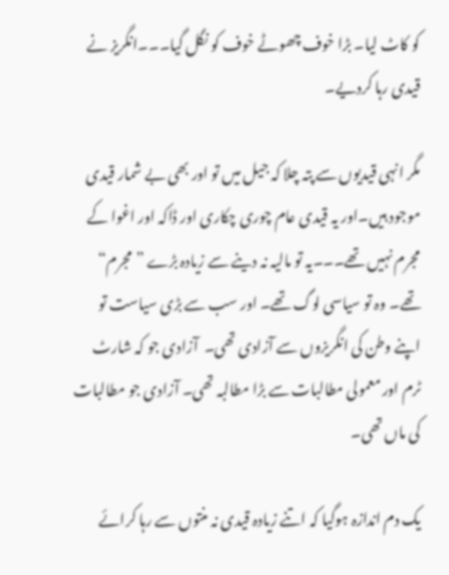کو کاٹ لیا۔ بڑا خوف چھوٹے خوف کو نگل گیا۔۔۔انگریز نے قیدی رہا کردیے۔

مگر انہی قیدیوں سے پتہ چلا کہ جیل میں تو اور بھی بے شمار قیدی موجود ہیں۔اور یہ قیدی عام چوری چکاری اور ڈاکہ اور اغوا کے مجرم نہیں تھے۔۔۔یہ تو مالیہ نہ دینے سے زیادہ بڑے ”مجرم“ تھے۔ وہ تو سیاسی لوگ تھے۔ اور سب سے بڑی سیاست تو اپنے وطن کی انگریزوں سے آزادی تھی۔  آزادی جو کہ شارٹ ٹرم اور معمولی مطالبات سے بڑا مطالبہ تھی۔ آزادی جو مطالبات کی ماں تھی۔

یک دم اندازہ ہوگیا کہ اتنے زیادہ قیدی نہ منتوں سے رہا کرائے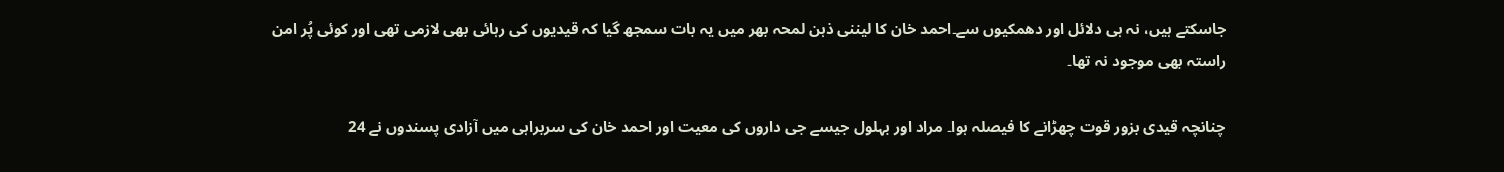جاسکتے ہیں، نہ ہی دلائل اور دھمکیوں سے۔احمد خان کا لیننی ذہن لمحہ بھر میں یہ بات سمجھ گیا کہ قیدیوں کی رہائی بھی لازمی تھی اور کوئی پُر امن راستہ بھی موجود نہ تھا۔

چنانچہ قیدی بزور قوت چھڑانے کا فیصلہ ہوا۔ مراد اور بہلول جیسے جی داروں کی معیت اور احمد خان کی سربراہی میں آزادی پسندوں نے 24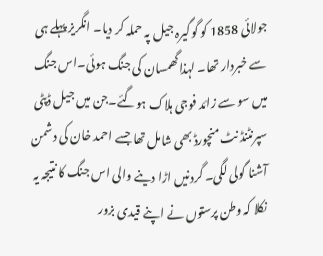جولائی 1858 کو گوگیرہ جیل پہ حملہ کر دیا۔ انگریز پہلے ہی سے خبردار تھا۔ لہذاگھمسان کی جنگ ہوئی۔اس جنگ میں سو سے زائد فوجی ہلاک ہوگئے۔جن میں جیل ڈپٹی سپرنٹنڈ نٹ منچورڈ بھی شامل تھا جسے احمد خان کی دشمن آشنا گولی لگی۔ گردنیں اڑا دینے والی اس جنگ کا نتیجہ یہ نکلا کہ وطن پرستوں نے اپنے قیدی بزور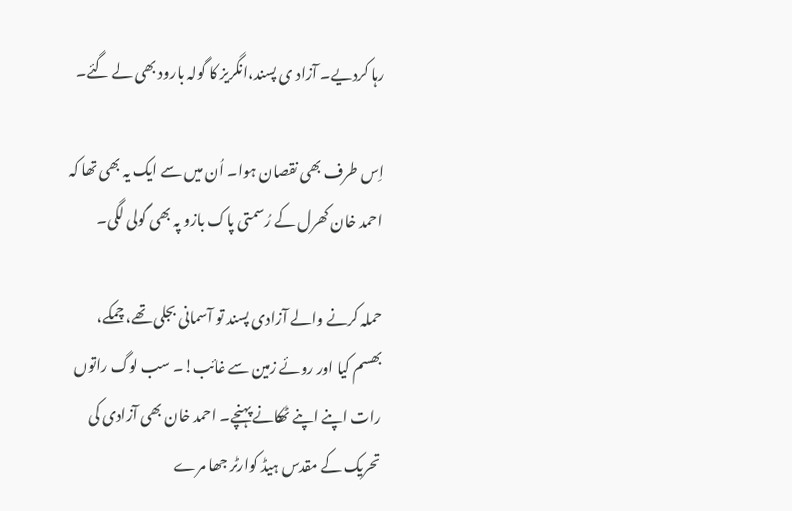رہا کردیے۔ آزاد ی پسند،انگریز کا گولہ بارود بھی لے گئے۔

اِس طرف بھی نقصان ہوا۔ اُن میں سے ایک یہ بھی تھا کہ احمد خان کھرل کے رُسمتی پاک بازو پہ بھی گولی لگی۔

حملہ کرنے والے آزادی پسند تو آسمانی بجلی تھے، چمکے، بھسم کیا اور روئے زمین سے غائب!۔ سب لوگ راتوں رات اپنے اپنے ٹھکانے پہنچے۔ احمد خان بھی آزادی کی تحریک کے مقدس ہیڈ کوارٹر جھا مرے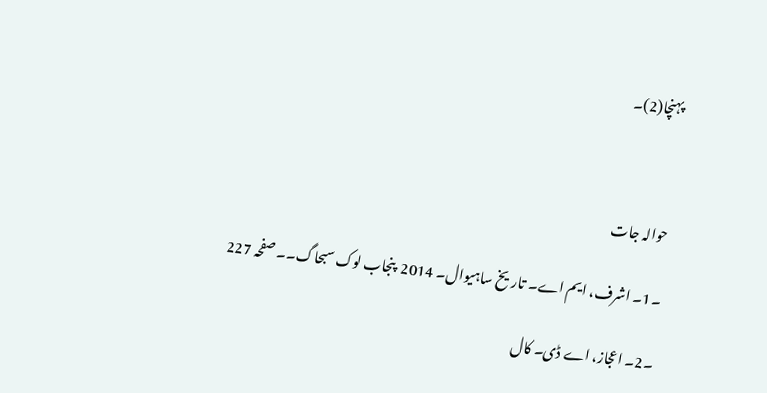پہنچا(2)۔



حوالہ جات

۔1۔ اشرف، ایم اے۔ تاریخ ساہیوال۔ 2014  پنجاب لوک سبحاگ۔۔ صفحہ 227

۔2۔ اعجاز، اے ڈی۔ کال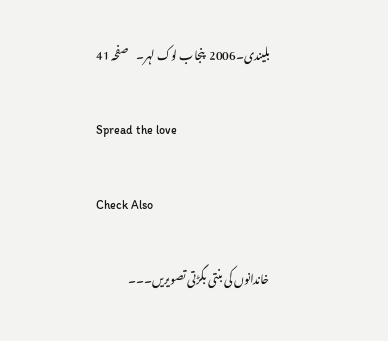بلیندی۔2006  پنجاب لوک لہر۔    صفحہ 41

Spread the love

Check Also

خاندانوں کی بنتی بگڑتی تصویریں۔۔۔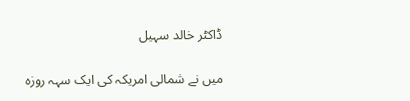ڈاکٹر خالد سہیل

میں نے شمالی امریکہ کی ایک سہہ روزہ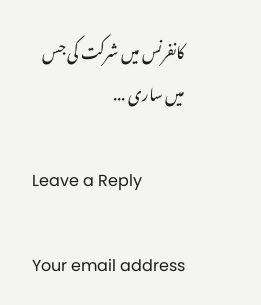کانفرنس میں شرکت کی جس میں ساری ...

Leave a Reply

Your email address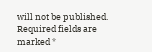will not be published. Required fields are marked *